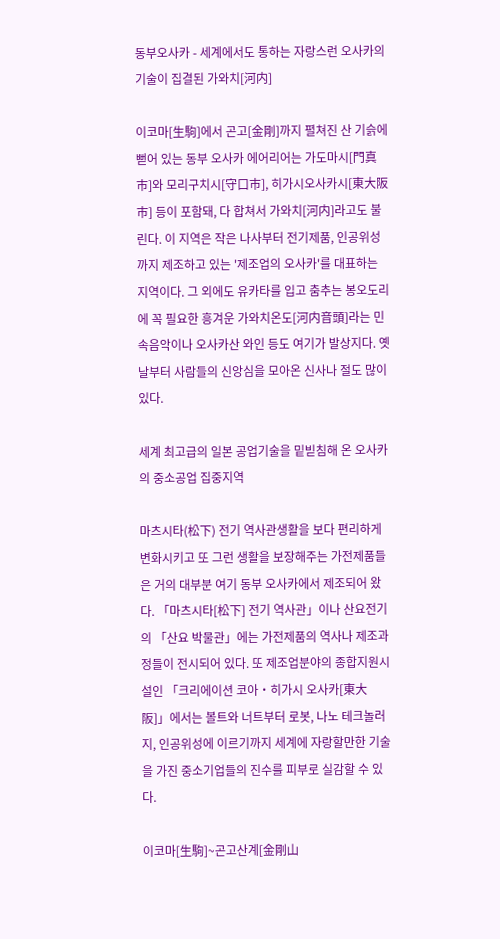동부오사카 - 세계에서도 통하는 자랑스런 오사카의 기술이 집결된 가와치[河内]

이코마[生駒]에서 곤고[金剛]까지 펼쳐진 산 기슭에 뻗어 있는 동부 오사카 에어리어는 가도마시[門真市]와 모리구치시[守口市], 히가시오사카시[東大阪市] 등이 포함돼, 다 합쳐서 가와치[河内]라고도 불린다. 이 지역은 작은 나사부터 전기제품, 인공위성까지 제조하고 있는 '제조업의 오사카'를 대표하는 지역이다. 그 외에도 유카타를 입고 춤추는 봉오도리에 꼭 필요한 흥겨운 가와치온도[河内音頭]라는 민속음악이나 오사카산 와인 등도 여기가 발상지다. 옛날부터 사람들의 신앙심을 모아온 신사나 절도 많이 있다.

세계 최고급의 일본 공업기술을 밑빋침해 온 오사카의 중소공업 집중지역

마츠시타(松下) 전기 역사관생활을 보다 편리하게 변화시키고 또 그런 생활을 보장해주는 가전제품들은 거의 대부분 여기 동부 오사카에서 제조되어 왔다. 「마츠시타[松下] 전기 역사관」이나 산요전기의 「산요 박물관」에는 가전제품의 역사나 제조과정들이 전시되어 있다. 또 제조업분야의 종합지원시설인 「크리에이션 코아・히가시 오사카[東大阪]」에서는 볼트와 너트부터 로봇, 나노 테크놀러지, 인공위성에 이르기까지 세계에 자랑할만한 기술을 가진 중소기업들의 진수를 피부로 실감할 수 있다.

이코마[生駒]~곤고산계[金剛山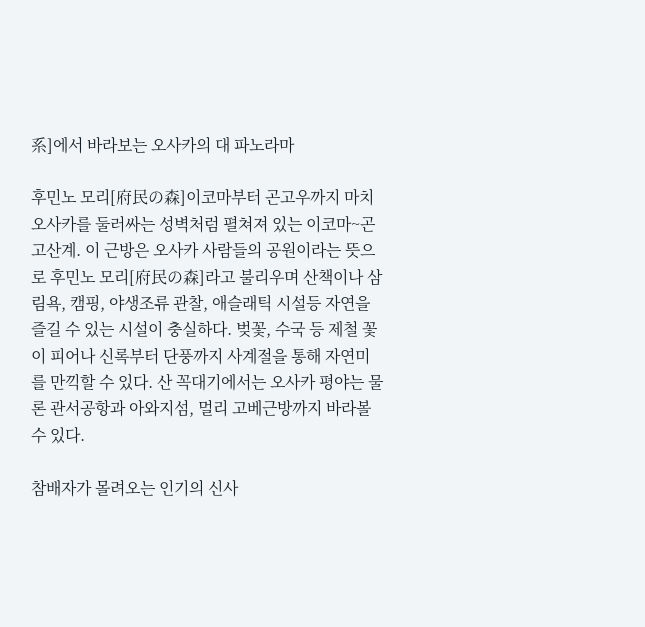系]에서 바라보는 오사카의 대 파노라마

후민노 모리[府民の森]이코마부터 곤고우까지 마치 오사카를 둘러싸는 성벽처럼 펼쳐져 있는 이코마~곤고산계. 이 근방은 오사카 사람들의 공원이라는 뜻으로 후민노 모리[府民の森]라고 불리우며 산책이나 삼림욕, 캠핑, 야생조류 관찰, 애슬래틱 시설등 자연을 즐길 수 있는 시설이 충실하다. 벚꽃, 수국 등 제철 꽃이 피어나 신록부터 단풍까지 사계절을 통해 자연미를 만끽할 수 있다. 산 꼭대기에서는 오사카 평야는 물론 관서공항과 아와지섬, 멀리 고베근방까지 바라볼 수 있다.

참배자가 몰려오는 인기의 신사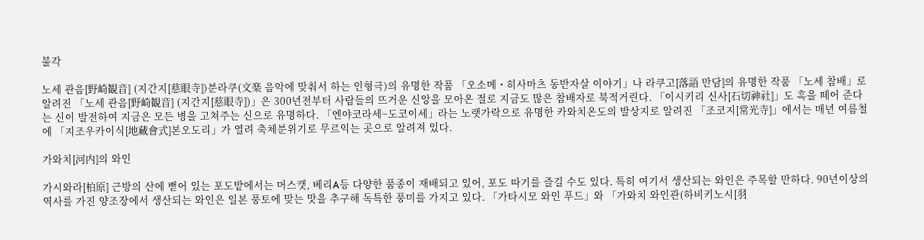불각

노세 관음[野崎観音] (지간지[慈眼寺])분라쿠(文楽 음악에 맞춰서 하는 인형극)의 유명한 작품 「오소메・히사마츠 동반자살 이야기」나 라쿠고[落語 만담]의 유명한 작품 「노세 참배」로 알려진 「노세 관음[野崎観音] (지간지[慈眼寺])」은 300년전부터 사람들의 뜨거운 신앙을 모아온 절로 지금도 많은 참배자로 북적거린다. 「이시키리 신사[石切神社]」도 혹을 떼어 준다는 신이 발전하여 지금은 모든 병을 고쳐주는 신으로 유명하다. 「엔야코라세~도코이세」라는 노랫가락으로 유명한 카와치온도의 발상지로 알려진 「조코지[常光寺]」에서는 매년 여름철에 「지조우카이식[地藏會式]본오도리」가 열려 축체분위기로 무르익는 곳으로 알려져 있다.

가와치[河内]의 와인

가시와라[柏原] 근방의 산에 뻗어 있는 포도밭에서는 머스캣, 베리A등 다양한 품종이 재배되고 있어, 포도 따기를 즐길 수도 있다. 특히 여기서 생산되는 와인은 주목할 만하다. 90년이상의 역사를 가진 양조장에서 생산되는 와인은 일본 풍토에 맞는 맛을 추구해 독특한 풍미를 가지고 있다. 「가타시모 와인 푸드」와 「가와치 와인관(하비키노시[羽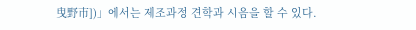曳野市])」에서는 제조과정 견학과 시음을 할 수 있다.